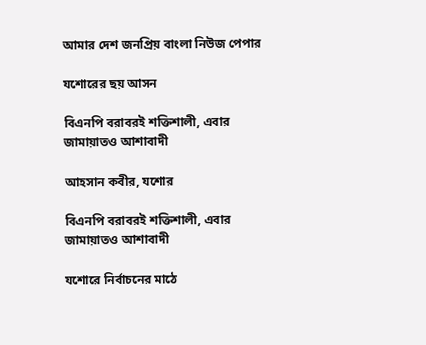আমার দেশ জনপ্রিয় বাংলা নিউজ পেপার

যশোরের ছয় আসন

বিএনপি বরাবরই শক্তিশালী, এবার জামায়াতও আশাবাদী

আহসান কবীর, যশোর

বিএনপি বরাবরই শক্তিশালী, এবার জামায়াতও আশাবাদী

যশোরে নির্বাচনের মাঠে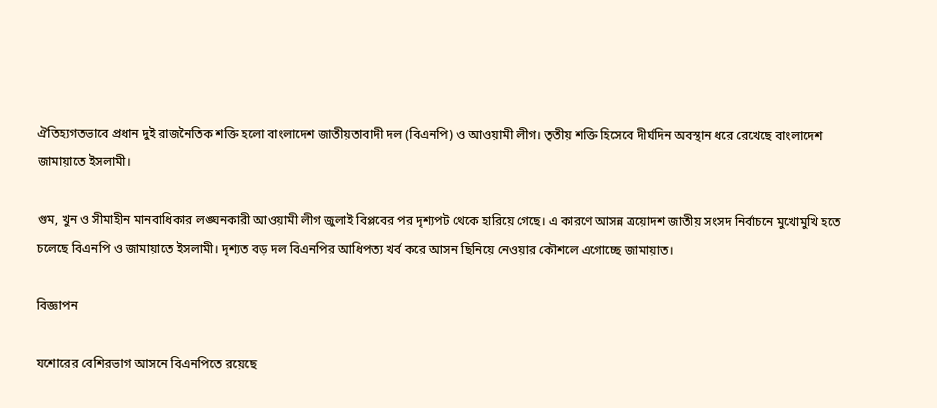ঐতিহ্যগতভাবে প্রধান দুই রাজনৈতিক শক্তি হলো বাংলাদেশ জাতীয়তাবাদী দল (বিএনপি) ও আওয়ামী লীগ। তৃতীয় শক্তি হিসেবে দীর্ঘদিন অবস্থান ধরে রেখেছে বাংলাদেশ জামায়াতে ইসলামী।

গুম, খুন ও সীমাহীন মানবাধিকার লঙ্ঘনকারী আওয়ামী লীগ জুলাই বিপ্লবের পর দৃশ্যপট থেকে হারিয়ে গেছে। এ কারণে আসন্ন ত্রয়োদশ জাতীয় সংসদ নির্বাচনে মুখোমুখি হতে চলেছে বিএনপি ও জামায়াতে ইসলামী। দৃশ্যত বড় দল বিএনপির আধিপত্য খর্ব করে আসন ছিনিয়ে নেওয়ার কৌশলে এগোচ্ছে জামায়াত।

বিজ্ঞাপন

যশোরের বেশিরভাগ আসনে বিএনপিতে রয়েছে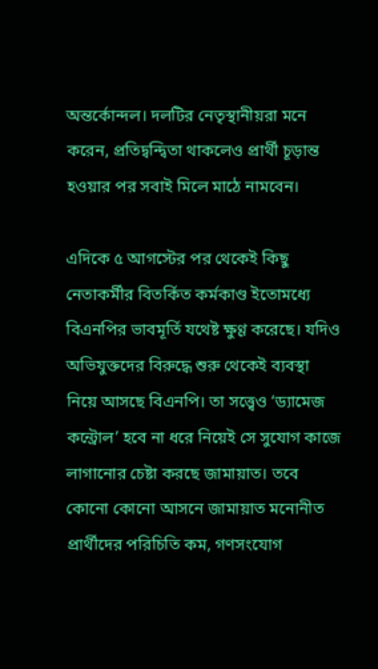অন্তর্কোন্দল। দলটির নেতৃস্থানীয়রা মনে করেন, প্রতিদ্বন্দ্বিতা থাকলেও প্রার্থী চূড়ান্ত হওয়ার পর সবাই মিলে মাঠে নামবেন।

এদিকে ৫ আগস্টের পর থেকেই কিছু নেতাকর্মীর বিতর্কিত কর্মকাণ্ড ইতোমধ্যে বিএনপির ভাবমূর্তি যথেষ্ট ক্ষুণ্ণ করেছে। যদিও অভিযুক্তদের বিরুদ্ধে শুরু থেকেই ব্যবস্থা নিয়ে আসছে বিএনপি। তা সত্ত্বেও ‘ড্যামেজ কন্ট্রোল’ হবে না ধরে নিয়েই সে সুযোগ কাজে লাগানোর চেষ্টা করছে জামায়াত। তবে কোনো কোনো আসনে জামায়াত মনোনীত প্রার্থীদের পরিচিতি কম, গণসংযোগ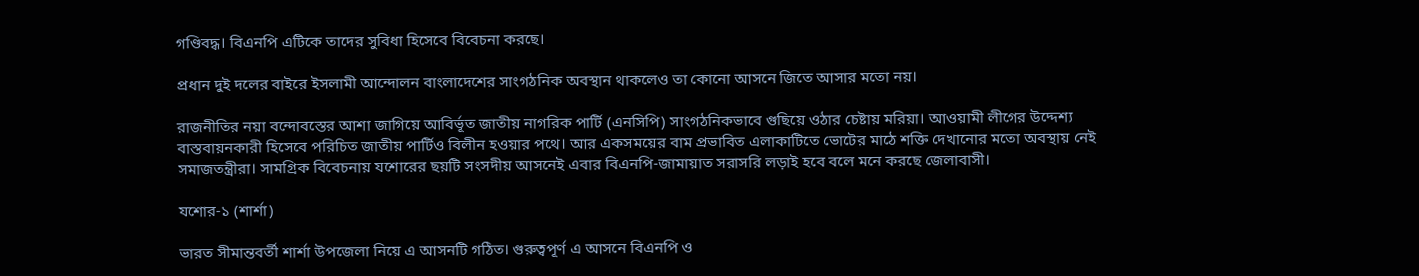গণ্ডিবদ্ধ। বিএনপি এটিকে তাদের সুবিধা হিসেবে বিবেচনা করছে।

প্রধান দুই দলের বাইরে ইসলামী আন্দোলন বাংলাদেশের সাংগঠনিক অবস্থান থাকলেও তা কোনো আসনে জিতে আসার মতো নয়।

রাজনীতির নয়া বন্দোবস্তের আশা জাগিয়ে আবির্ভূত জাতীয় নাগরিক পার্টি (এনসিপি) সাংগঠনিকভাবে গুছিয়ে ওঠার চেষ্টায় মরিয়া। আওয়ামী লীগের উদ্দেশ্য বাস্তবায়নকারী হিসেবে পরিচিত জাতীয় পার্টিও বিলীন হওয়ার পথে। আর একসময়ের বাম প্রভাবিত এলাকাটিতে ভোটের মাঠে শক্তি দেখানোর মতো অবস্থায় নেই সমাজতন্ত্রীরা। সামগ্রিক বিবেচনায় যশোরের ছয়টি সংসদীয় আসনেই এবার বিএনপি-জামায়াত সরাসরি লড়াই হবে বলে মনে করছে জেলাবাসী।

যশোর-১ (শার্শা)

ভারত সীমান্তবর্তী শার্শা উপজেলা নিয়ে এ আসনটি গঠিত। গুরুত্বপূর্ণ এ আসনে বিএনপি ও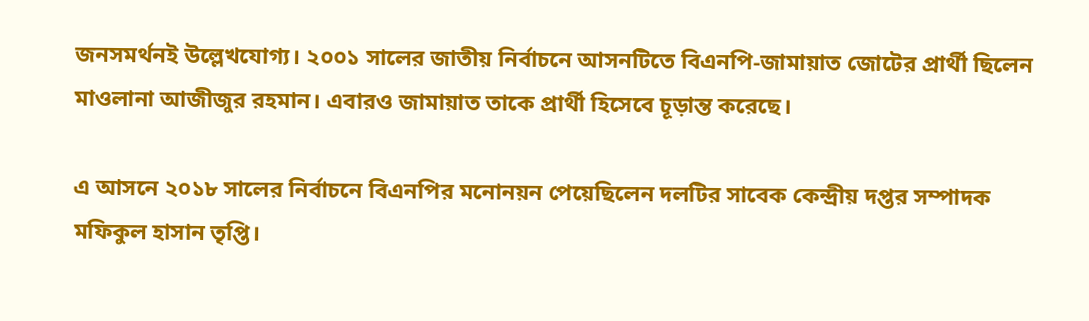জনসমর্থনই উল্লেখযোগ্য। ২০০১ সালের জাতীয় নির্বাচনে আসনটিতে বিএনপি-জামায়াত জোটের প্রার্থী ছিলেন মাওলানা আজীজুর রহমান। এবারও জামায়াত তাকে প্রার্থী হিসেবে চূড়ান্ত করেছে।

এ আসনে ২০১৮ সালের নির্বাচনে বিএনপির মনোনয়ন পেয়েছিলেন দলটির সাবেক কেন্দ্রীয় দপ্তর সম্পাদক মফিকুল হাসান তৃপ্তি।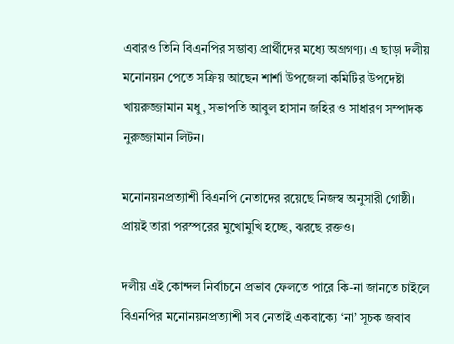এবারও তিনি বিএনপির সম্ভাব্য প্রার্থীদের মধ্যে অগ্রগণ্য। এ ছাড়া দলীয় মনোনয়ন পেতে সক্রিয় আছেন শার্শা উপজেলা কমিটির উপদেষ্টা খায়রুজ্জামান মধু, সভাপতি আবুল হাসান জহির ও সাধারণ সম্পাদক নুরুজ্জামান লিটন।

মনোনয়নপ্রত্যাশী বিএনপি নেতাদের রয়েছে নিজস্ব অনুসারী গোষ্ঠী। প্রায়ই তারা পরস্পরের মুখোমুখি হচ্ছে, ঝরছে রক্তও।

দলীয় এই কোন্দল নির্বাচনে প্রভাব ফেলতে পারে কি-না জানতে চাইলে বিএনপির মনোনয়নপ্রত্যাশী সব নেতাই একবাক্যে ‘না’ সূচক জবাব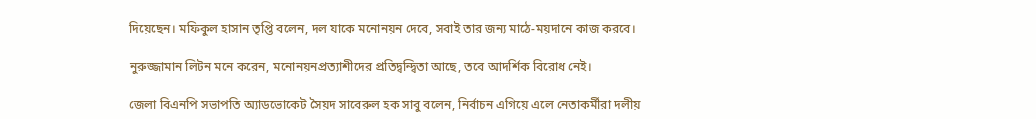দিয়েছেন। মফিকুল হাসান তৃপ্তি বলেন, দল যাকে মনোনয়ন দেবে, সবাই তার জন্য মাঠে-ময়দানে কাজ করবে।

নুরুজ্জামান লিটন মনে করেন, মনোনয়নপ্রত্যাশীদের প্রতিদ্বন্দ্বিতা আছে, তবে আদর্শিক বিরোধ নেই।

জেলা বিএনপি সভাপতি অ্যাডভোকেট সৈয়দ সাবেরুল হক সাবু বলেন, নির্বাচন এগিয়ে এলে নেতাকর্মীরা দলীয়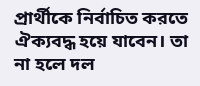প্রার্থীকে নির্বাচিত করতে ঐক্যবদ্ধ হয়ে যাবেন। তা না হলে দল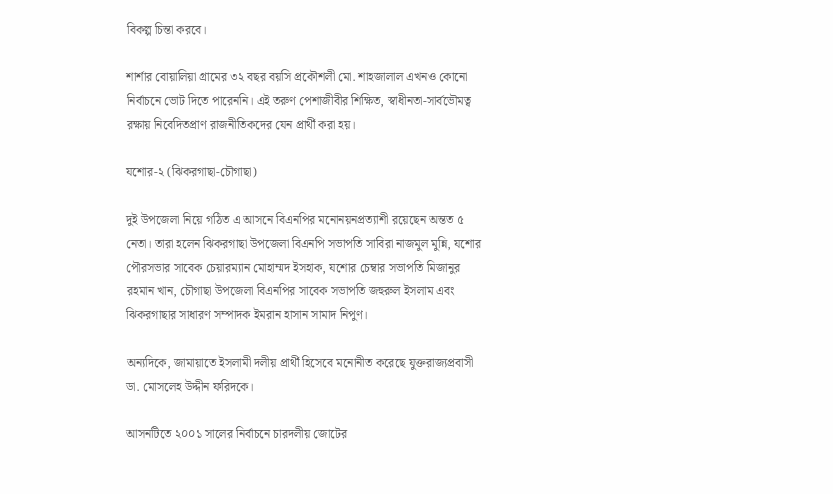বিকল্প চিন্তা করবে।

শার্শার বোয়ালিয়া গ্রামের ৩২ বছর বয়সি প্রকৌশলী মো. শাহজালাল এখনও কোনো নির্বাচনে ভোট দিতে পারেননি। এই তরুণ পেশাজীবীর শিক্ষিত, স্বাধীনতা-সার্বভৌমত্ব রক্ষায় নিবেদিতপ্রাণ রাজনীতিকদের যেন প্রার্থী করা হয়।

যশোর-২ (ঝিকরগাছা-চৌগাছা)

দুই উপজেলা নিয়ে গঠিত এ আসনে বিএনপির মনোনয়নপ্রত্যাশী রয়েছেন অন্তত ৫ নেতা। তারা হলেন ঝিকরগাছা উপজেলা বিএনপি সভাপতি সাবিরা নাজমুল মুন্নি, যশোর পৌরসভার সাবেক চেয়ারম্যান মোহাম্মদ ইসহাক, যশোর চেম্বার সভাপতি মিজানুর রহমান খান, চৌগাছা উপজেলা বিএনপির সাবেক সভাপতি জহুরুল ইসলাম এবং ঝিকরগাছার সাধারণ সম্পাদক ইমরান হাসান সামাদ নিপুণ।

অন্যদিকে, জামায়াতে ইসলামী দলীয় প্রার্থী হিসেবে মনোনীত করেছে যুক্তরাজ্যপ্রবাসী ডা. মোসলেহ উদ্দীন ফরিদকে।

আসনটিতে ২০০১ সালের নির্বাচনে চারদলীয় জোটের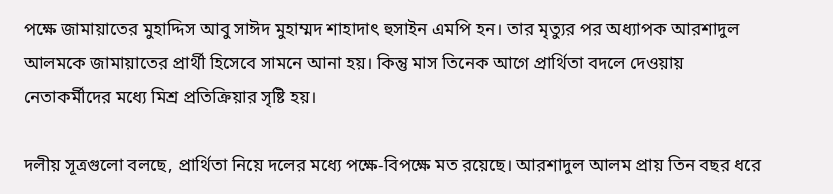পক্ষে জামায়াতের মুহাদ্দিস আবু সাঈদ মুহাম্মদ শাহাদাৎ হুসাইন এমপি হন। তার মৃত্যুর পর অধ্যাপক আরশাদুল আলমকে জামায়াতের প্রার্থী হিসেবে সামনে আনা হয়। কিন্তু মাস তিনেক আগে প্রার্থিতা বদলে দেওয়ায় নেতাকর্মীদের মধ্যে মিশ্র প্রতিক্রিয়ার সৃষ্টি হয়।

দলীয় সূত্রগুলো বলছে, প্রার্থিতা নিয়ে দলের মধ্যে পক্ষে-বিপক্ষে মত রয়েছে। আরশাদুল আলম প্রায় তিন বছর ধরে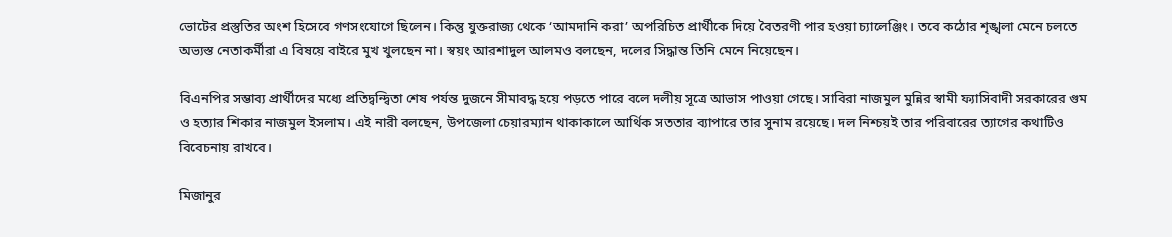ভোটের প্রস্তুতির অংশ হিসেবে গণসংযোগে ছিলেন। কিন্তু যুক্তরাজ্য থেকে ‘আমদানি করা’ অপরিচিত প্রার্থীকে দিয়ে বৈতরণী পার হওয়া চ্যালেঞ্জিং। তবে কঠোর শৃঙ্খলা মেনে চলতে অভ্যস্ত নেতাকর্মীরা এ বিষয়ে বাইরে মুখ খুলছেন না। স্বয়ং আরশাদুল আলমও বলছেন, দলের সিদ্ধান্ত তিনি মেনে নিয়েছেন।

বিএনপির সম্ভাব্য প্রার্থীদের মধ্যে প্রতিদ্বন্দ্বিতা শেষ পর্যন্ত দুজনে সীমাবদ্ধ হয়ে পড়তে পারে বলে দলীয় সূত্রে আভাস পাওয়া গেছে। সাবিরা নাজমুল মুন্নির স্বামী ফ্যাসিবাদী সরকারের গুম ও হত্যার শিকার নাজমুল ইসলাম। এই নারী বলছেন, উপজেলা চেয়ারম্যান থাকাকালে আর্থিক সততার ব্যাপারে তার সুনাম রয়েছে। দল নিশ্চয়ই তার পরিবারের ত্যাগের কথাটিও বিবেচনায় রাখবে।

মিজানুর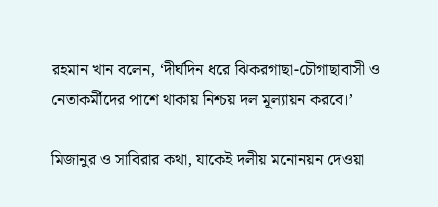রহমান খান বলেন, ‘দীর্ঘদিন ধরে ঝিকরগাছা-চৌগাছাবাসী ও নেতাকর্মীদের পাশে থাকায় নিশ্চয় দল মূল্যায়ন করবে।’

মিজানুর ও সাবিরার কথা, যাকেই দলীয় মনোনয়ন দেওয়া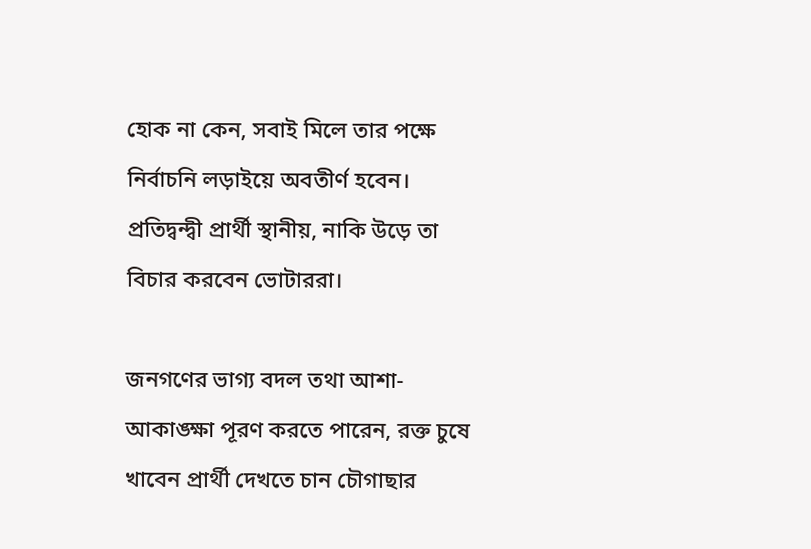হোক না কেন, সবাই মিলে তার পক্ষে নির্বাচনি লড়াইয়ে অবতীর্ণ হবেন। প্রতিদ্বন্দ্বী প্রার্থী স্থানীয়, নাকি উড়ে তা বিচার করবেন ভোটাররা।

জনগণের ভাগ্য বদল তথা আশা-আকাঙ্ক্ষা পূরণ করতে পারেন, রক্ত চুষে খাবেন প্রার্থী দেখতে চান চৌগাছার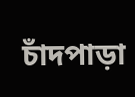চাঁদপাড়া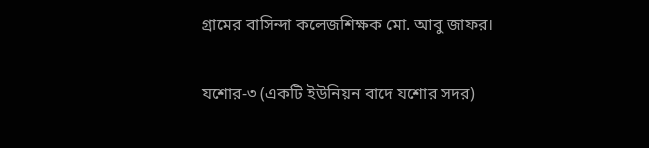গ্রামের বাসিন্দা কলেজশিক্ষক মো. আবু জাফর।

যশোর-৩ (একটি ইউনিয়ন বাদে যশোর সদর)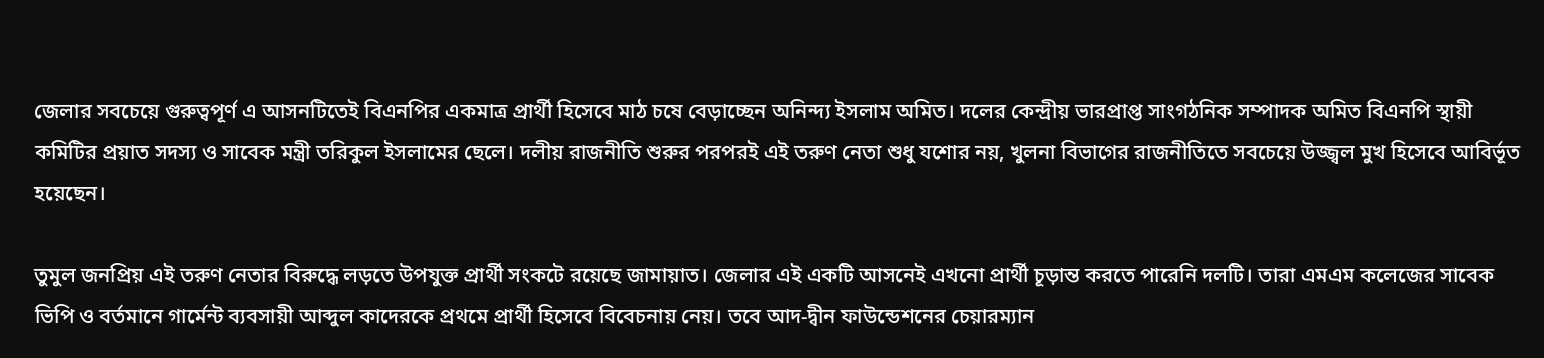জেলার সবচেয়ে গুরুত্বপূর্ণ এ আসনটিতেই বিএনপির একমাত্র প্রার্থী হিসেবে মাঠ চষে বেড়াচ্ছেন অনিন্দ্য ইসলাম অমিত। দলের কেন্দ্রীয় ভারপ্রাপ্ত সাংগঠনিক সম্পাদক অমিত বিএনপি স্থায়ী কমিটির প্রয়াত সদস্য ও সাবেক মন্ত্রী তরিকুল ইসলামের ছেলে। দলীয় রাজনীতি শুরুর পরপরই এই তরুণ নেতা শুধু যশোর নয়, খুলনা বিভাগের রাজনীতিতে সবচেয়ে উজ্জ্বল মুখ হিসেবে আবির্ভূত হয়েছেন।

তুমুল জনপ্রিয় এই তরুণ নেতার বিরুদ্ধে লড়তে উপযুক্ত প্রার্থী সংকটে রয়েছে জামায়াত। জেলার এই একটি আসনেই এখনো প্রার্থী চূড়ান্ত করতে পারেনি দলটি। তারা এমএম কলেজের সাবেক ভিপি ও বর্তমানে গার্মেন্ট ব্যবসায়ী আব্দুল কাদেরকে প্রথমে প্রার্থী হিসেবে বিবেচনায় নেয়। তবে আদ-দ্বীন ফাউন্ডেশনের চেয়ারম্যান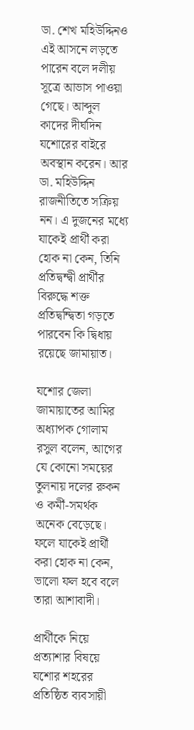ডা. শেখ মহিউদ্দিনও এই আসনে লড়তে পারেন বলে দলীয় সূত্রে আভাস পাওয়া গেছে। আব্দুল কাদের দীর্ঘদিন যশোরের বাইরে অবস্থান করেন। আর ডা. মহিউদ্দিন রাজনীতিতে সক্রিয় নন। এ দুজনের মধ্যে যাকেই প্রার্থী করা হোক না কেন, তিনি প্রতিদ্বন্দ্বী প্রার্থীর বিরুদ্ধে শক্ত প্রতিদ্বন্দ্বিতা গড়তে পারবেন কি দ্বিধায় রয়েছে জামায়াত।

যশোর জেলা জামায়াতের আমির অধ্যাপক গোলাম রসুল বলেন, আগের যে কোনো সময়ের তুলনায় দলের রুকন ও কর্মী-সমর্থক অনেক বেড়েছে। ফলে যাকেই প্রার্থী করা হোক না কেন, ভালো ফল হবে বলে তারা আশাবাদী।

প্রার্থীকে নিয়ে প্রত্যাশার বিষয়ে যশোর শহরের প্রতিষ্ঠিত ব্যবসায়ী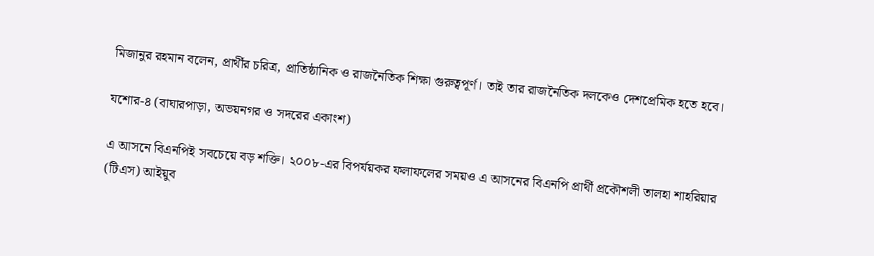মিজানুর রহমান বলেন, প্রার্থীর চরিত্র, প্রাতিষ্ঠানিক ও রাজনৈতিক শিক্ষা গুরুত্বপূর্ণ। তাই তার রাজনৈতিক দলকেও দেশপ্রেমিক হতে হবে।

যশোর-৪ (বাঘারপাড়া, অভয়নগর ও সদরের একাংশ)

এ আসনে বিএনপিই সবচেয়ে বড় শক্তি। ২০০৮-এর বিপর্যয়কর ফলাফলের সময়ও এ আসনের বিএনপি প্রার্থী প্রকৌশলী তালহা শাহরিয়ার (টিএস) আইয়ুব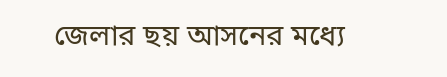জেলার ছয় আসনের মধ্যে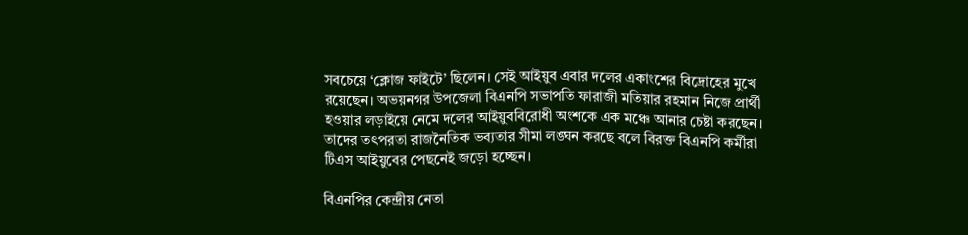সবচেয়ে ‘ক্লোজ ফাইটে’ ছিলেন। সেই আইয়ুব এবার দলের একাংশের বিদ্রোহের মুখে রয়েছেন। অভয়নগর উপজেলা বিএনপি সভাপতি ফারাজী মতিয়ার রহমান নিজে প্রার্থী হওয়ার লড়াইয়ে নেমে দলের আইয়ুববিরোধী অংশকে এক মঞ্চে আনার চেষ্টা করছেন। তাদের তৎপরতা রাজনৈতিক ভব্যতার সীমা লঙ্ঘন করছে বলে বিরক্ত বিএনপি কর্মীরা টিএস আইয়ুবের পেছনেই জড়ো হচ্ছেন।

বিএনপির কেন্দ্রীয় নেতা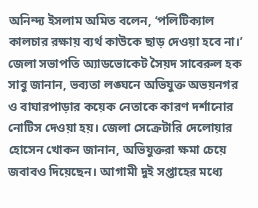অনিন্দ্য ইসলাম অমিত বলেন, ‘পলিটিক্যাল কালচার রক্ষায় ব্যর্থ কাউকে ছাড় দেওয়া হবে না।’ জেলা সভাপতি অ্যাডভোকেট সৈয়দ সাবেরুল হক সাবু জানান, ভব্যতা লঙ্ঘনে অভিযুক্ত অভয়নগর ও বাঘারপাড়ার কয়েক নেতাকে কারণ দর্শানোর নোটিস দেওয়া হয়। জেলা সেক্রেটারি দেলোয়ার হোসেন খোকন জানান, অভিযুক্তরা ক্ষমা চেয়ে জবাবও দিয়েছেন। আগামী দুই সপ্তাহের মধ্যে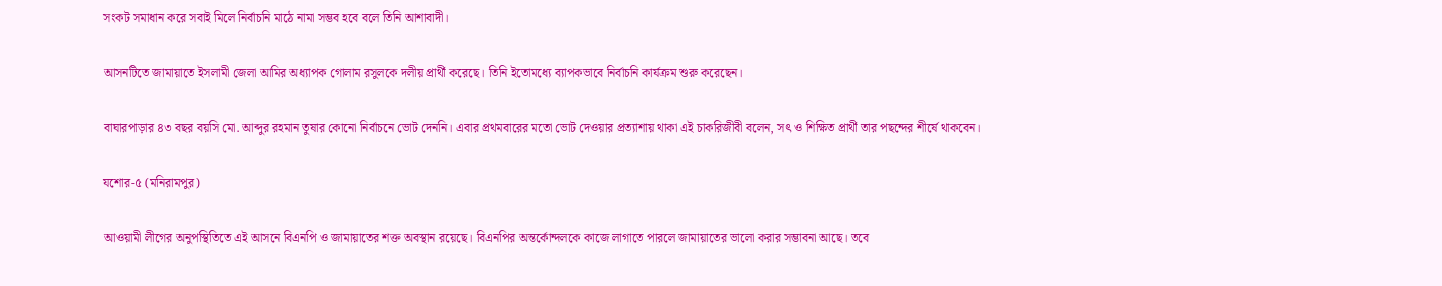সংকট সমাধান করে সবাই মিলে নির্বাচনি মাঠে নামা সম্ভব হবে বলে তিনি আশাবাদী।

আসনটিতে জামায়াতে ইসলামী জেলা আমির অধ্যাপক গোলাম রসুলকে দলীয় প্রার্থী করেছে। তিনি ইতোমধ্যে ব্যাপকভাবে নির্বাচনি কার্যক্রম শুরু করেছেন।

বাঘারপাড়ার ৪৩ বছর বয়সি মো. আব্দুর রহমান তুষার কোনো নির্বাচনে ভোট দেননি। এবার প্রথমবারের মতো ভোট দেওয়ার প্রত্যাশায় থাকা এই চাকরিজীবী বলেন, সৎ ও শিক্ষিত প্রার্থী তার পছন্দের শীর্ষে থাকবেন।

যশোর-৫ (মনিরামপুর)

আওয়ামী লীগের অনুপস্থিতিতে এই আসনে বিএনপি ও জামায়াতের শক্ত অবস্থান রয়েছে। বিএনপির অন্তর্কোন্দলকে কাজে লাগাতে পারলে জামায়াতের ভালো করার সম্ভাবনা আছে। তবে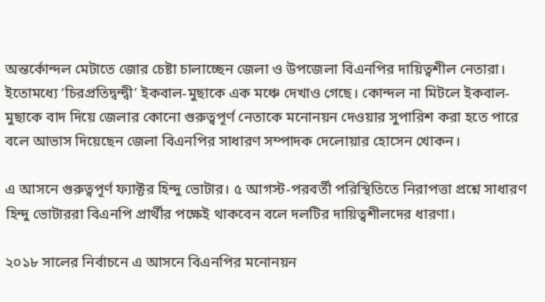অন্তর্কোন্দল মেটাতে জোর চেষ্টা চালাচ্ছেন জেলা ও উপজেলা বিএনপির দায়িত্বশীল নেতারা। ইতোমধ্যে ‘চিরপ্রতিদ্বন্দ্বী’ ইকবাল-মুছাকে এক মঞ্চে দেখাও গেছে। কোন্দল না মিটলে ইকবাল-মুছাকে বাদ দিয়ে জেলার কোনো গুরুত্বপূর্ণ নেতাকে মনোনয়ন দেওয়ার সুপারিশ করা হতে পারে বলে আভাস দিয়েছেন জেলা বিএনপির সাধারণ সম্পাদক দেলোয়ার হোসেন খোকন।

এ আসনে গুরুত্বপূর্ণ ফ্যাক্টর হিন্দু ভোটার। ৫ আগস্ট-পরবর্তী পরিস্থিতিতে নিরাপত্তা প্রশ্নে সাধারণ হিন্দু ভোটাররা বিএনপি প্রার্থীর পক্ষেই থাকবেন বলে দলটির দায়িত্বশীলদের ধারণা।

২০১৮ সালের নির্বাচনে এ আসনে বিএনপির মনোনয়ন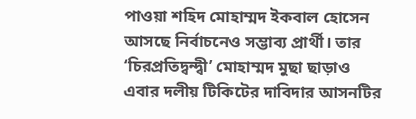পাওয়া শহিদ মোহাম্মদ ইকবাল হোসেন আসছে নির্বাচনেও সম্ভাব্য প্রার্থী। তার ‘চিরপ্রতিদ্বন্দ্বী’ মোহাম্মদ মুছা ছাড়াও এবার দলীয় টিকিটের দাবিদার আসনটির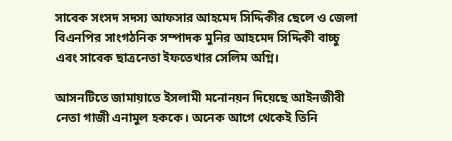সাবেক সংসদ সদস্য আফসার আহমেদ সিদ্দিকীর ছেলে ও জেলা বিএনপির সাংগঠনিক সম্পাদক মুনির আহমেদ সিদ্দিকী বাচ্চু এবং সাবেক ছাত্রনেতা ইফতেখার সেলিম অগ্নি।

আসনটিতে জামায়াতে ইসলামী মনোনয়ন দিয়েছে আইনজীবী নেতা গাজী এনামুল হককে। অনেক আগে থেকেই তিনি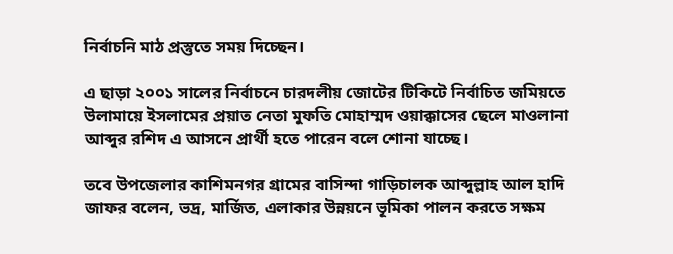নির্বাচনি মাঠ প্রস্তুতে সময় দিচ্ছেন।

এ ছাড়া ২০০১ সালের নির্বাচনে চারদলীয় জোটের টিকিটে নির্বাচিত জমিয়তে উলামায়ে ইসলামের প্রয়াত নেতা মুফতি মোহাম্মদ ওয়াক্কাসের ছেলে মাওলানা আব্দুর রশিদ এ আসনে প্রার্থী হতে পারেন বলে শোনা যাচ্ছে।

তবে উপজেলার কাশিমনগর গ্রামের বাসিন্দা গাড়িচালক আব্দুল্লাহ আল হাদি জাফর বলেন, ভদ্র, মার্জিত, এলাকার উন্নয়নে ভূমিকা পালন করতে সক্ষম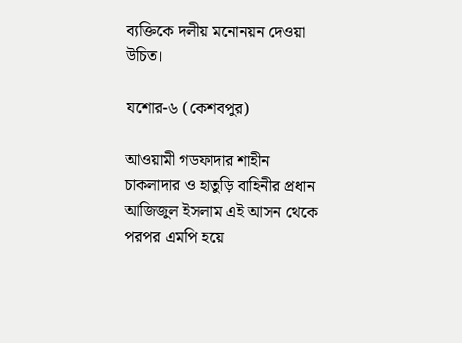ব্যক্তিকে দলীয় মনোনয়ন দেওয়া উচিত।

যশোর-৬ (কেশবপুর)

আওয়ামী গডফাদার শাহীন চাকলাদার ও হাতুড়ি বাহিনীর প্রধান আজিজুল ইসলাম এই আসন থেকে পরপর এমপি হয়ে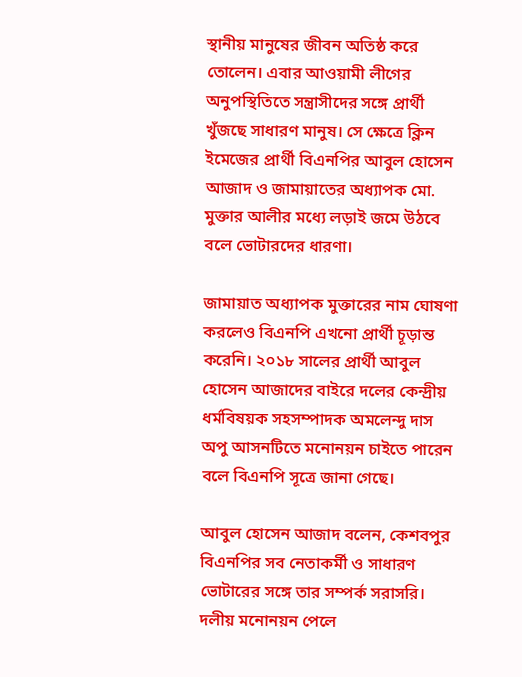স্থানীয় মানুষের জীবন অতিষ্ঠ করে তোলেন। এবার আওয়ামী লীগের অনুপস্থিতিতে সন্ত্রাসীদের সঙ্গে প্রার্থী খুঁজছে সাধারণ মানুষ। সে ক্ষেত্রে ক্লিন ইমেজের প্রার্থী বিএনপির আবুল হোসেন আজাদ ও জামায়াতের অধ্যাপক মো. মুক্তার আলীর মধ্যে লড়াই জমে উঠবে বলে ভোটারদের ধারণা।

জামায়াত অধ্যাপক মুক্তারের নাম ঘোষণা করলেও বিএনপি এখনো প্রার্থী চূড়ান্ত করেনি। ২০১৮ সালের প্রার্থী আবুল হোসেন আজাদের বাইরে দলের কেন্দ্রীয় ধর্মবিষয়ক সহসম্পাদক অমলেন্দু দাস অপু আসনটিতে মনোনয়ন চাইতে পারেন বলে বিএনপি সূত্রে জানা গেছে।

আবুল হোসেন আজাদ বলেন, কেশবপুর বিএনপির সব নেতাকর্মী ও সাধারণ ভোটারের সঙ্গে তার সম্পর্ক সরাসরি। দলীয় মনোনয়ন পেলে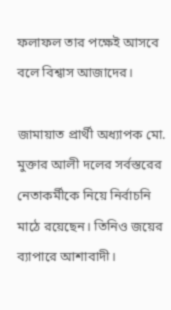ফলাফল তার পক্ষেই আসবে বলে বিশ্বাস আজাদের।

জামায়াত প্রার্থী অধ্যাপক মো. মুক্তার আলী দলের সর্বস্তরের নেতাকর্মীকে নিয়ে নির্বাচনি মাঠে রয়েছেন। তিনিও জয়ের ব্যাপারে আশাবাদী।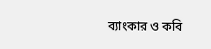ব্যাংকার ও কবি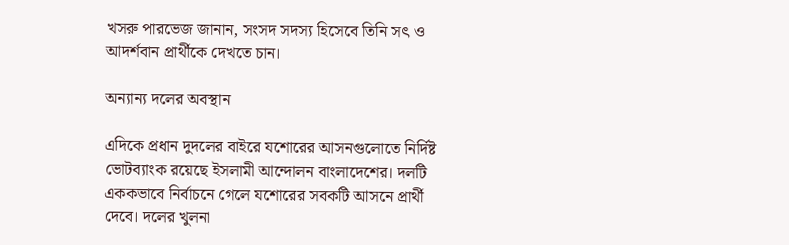খসরু পারভেজ জানান, সংসদ সদস্য হিসেবে তিনি সৎ ও আদর্শবান প্রার্থীকে দেখতে চান।

অন্যান্য দলের অবস্থান

এদিকে প্রধান দুদলের বাইরে যশোরের আসনগুলোতে নির্দিষ্ট ভোটব্যাংক রয়েছে ইসলামী আন্দোলন বাংলাদেশের। দলটি এককভাবে নির্বাচনে গেলে যশোরের সবকটি আসনে প্রার্থী দেবে। দলের খুলনা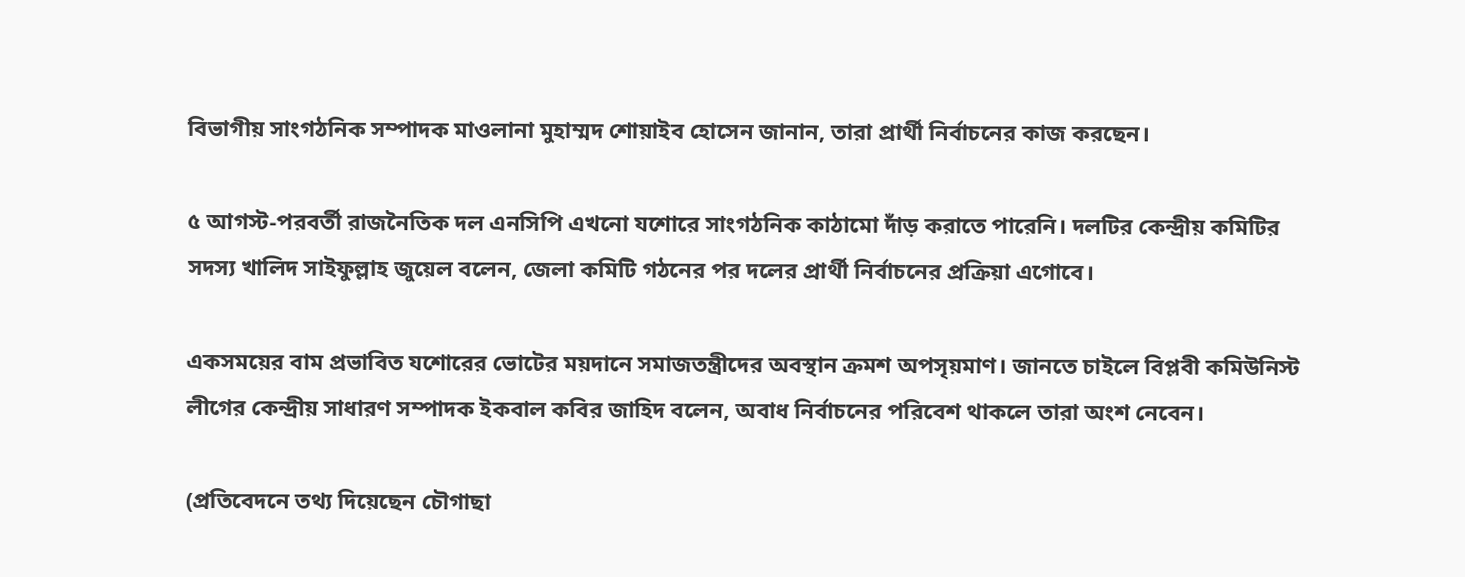বিভাগীয় সাংগঠনিক সম্পাদক মাওলানা মুহাম্মদ শোয়াইব হোসেন জানান, তারা প্রার্থী নির্বাচনের কাজ করছেন।

৫ আগস্ট-পরবর্তী রাজনৈতিক দল এনসিপি এখনো যশোরে সাংগঠনিক কাঠামো দাঁড় করাতে পারেনি। দলটির কেন্দ্রীয় কমিটির সদস্য খালিদ সাইফুল্লাহ জুয়েল বলেন, জেলা কমিটি গঠনের পর দলের প্রার্থী নির্বাচনের প্রক্রিয়া এগোবে।

একসময়ের বাম প্রভাবিত যশোরের ভোটের ময়দানে সমাজতন্ত্রীদের অবস্থান ক্রমশ অপসৃয়মাণ। জানতে চাইলে বিপ্লবী কমিউনিস্ট লীগের কেন্দ্রীয় সাধারণ সম্পাদক ইকবাল কবির জাহিদ বলেন, অবাধ নির্বাচনের পরিবেশ থাকলে তারা অংশ নেবেন।

(প্রতিবেদনে তথ্য দিয়েছেন চৌগাছা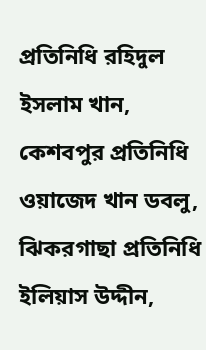প্রতিনিধি রহিদুল ইসলাম খান, কেশবপুর প্রতিনিধি ওয়াজেদ খান ডবলু, ঝিকরগাছা প্রতিনিধি ইলিয়াস উদ্দীন,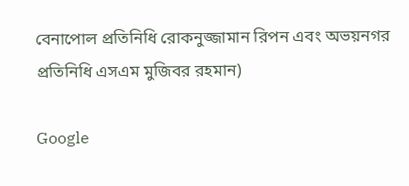বেনাপোল প্রতিনিধি রোকনুজ্জামান রিপন এবং অভয়নগর প্রতিনিধি এসএম মুজিবর রহমান)

Google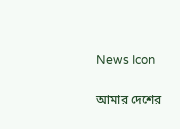News Icon

আমার দেশের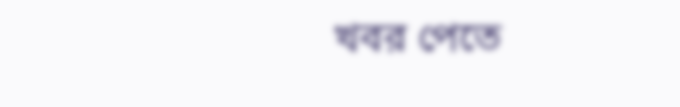খবর পেতে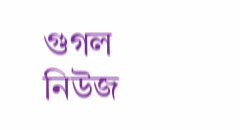গুগল নিউজ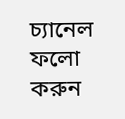চ্যানেল ফলো করুন